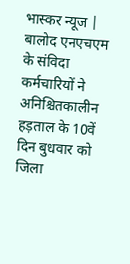भास्कर न्यूज | बालोद एनएचएम के संविदा कर्मचारियों ने अनिश्चितकालीन हड़ताल के 10वें दिन बुधवार को जिला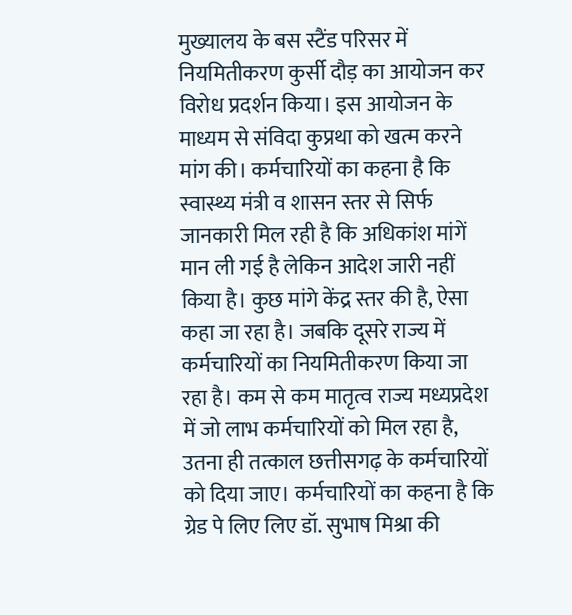मुख्यालय के बस स्टैंड परिसर में नियमितीकरण कुर्सी दौड़ का आयोजन कर विरोध प्रदर्शन किया। इस आयोजन के माध्यम से संविदा कुप्रथा को खत्म करने मांग की। कर्मचारियों का कहना है कि स्वास्थ्य मंत्री व शासन स्तर से सिर्फ जानकारी मिल रही है कि अधिकांश मांगें मान ली गई है लेकिन आदेश जारी नहीं किया है। कुछ मांगे केंद्र स्तर की है, ऐसा कहा जा रहा है। जबकि दूसरे राज्य में कर्मचारियों का नियमितीकरण किया जा रहा है। कम से कम मातृत्व राज्य मध्यप्रदेश में जो लाभ कर्मचारियों को मिल रहा है, उतना ही तत्काल छत्तीसगढ़ के कर्मचारियों को दिया जाए। कर्मचारियों का कहना है कि ग्रेड पे लिए लिए डॉ. सुभाष मिश्रा की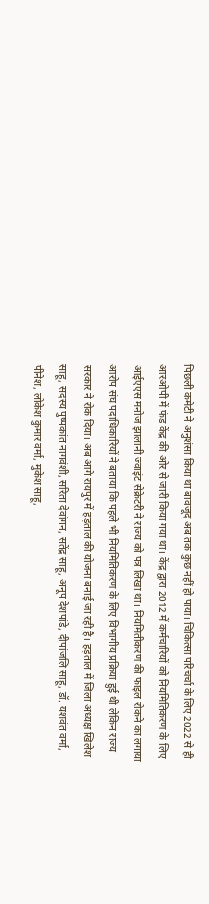पिछली कमेटी ने अनुशंसा किया था बावजूद अब तक कुछ नहीं हो पाया। चिकित्सा परिचर्चा के लिए 2022 से ही आरओपी में फंड केंद्र की ओर से जारी किया गया था। केंद्र द्वारा 2012 में कर्मचारियों को नियमितिकरण के लिए आईएएस मनोज झालानी ज्वाइंट सेक्रेटरी ने राज्य को पत्र लिखा था। नियमितीकरण की फाइल रोकने का लगाया आरोप संघ पदाधिकारियों ने बताया कि पहले भी नियमितिकरण के लिए विभागीय प्रक्रिया हुई थी लेकिन राज्य सरकार ने रोक दिया। अब आगे रायपुर में हड़ताल की योजना बनाई जा रही है। हड़ताल में जिला अध्यक्ष खिलेश साहू, सदस्य पुष्पकांत नागवंशी, सरिता देवांगन, सतेंद्र साहू, अनूप देशपांडे, दीपांजलि साहू, डॉ. यशवंत वर्मा, पीनेश, लोकेश कुमार वर्मा, मुकेश साहू,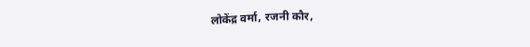लोकेंद्र वर्मा, रजनी कौर,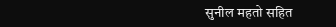सुनील महतो सहित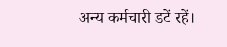अन्य कर्मचारी डटें रहें।